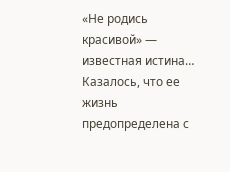«Не родись красивой» — известная истина… Казалось, что ее жизнь предопределена с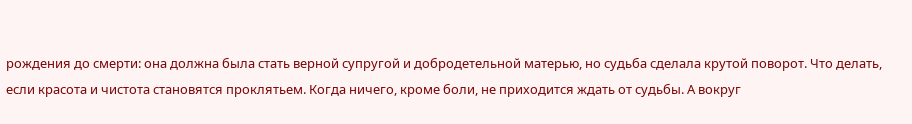рождения до смерти: она должна была стать верной супругой и добродетельной матерью, но судьба сделала крутой поворот. Что делать, если красота и чистота становятся проклятьем. Когда ничего, кроме боли, не приходится ждать от судьбы. А вокруг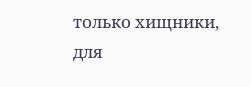только хищники, для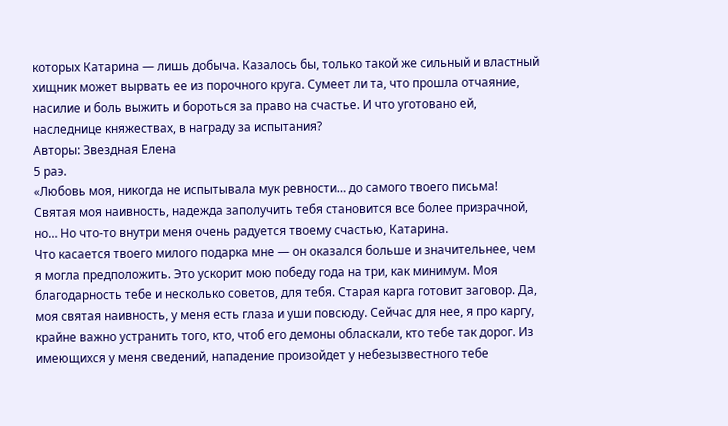которых Катарина — лишь добыча. Казалось бы, только такой же сильный и властный хищник может вырвать ее из порочного круга. Сумеет ли та, что прошла отчаяние, насилие и боль выжить и бороться за право на счастье. И что уготовано ей, наследнице княжествах, в награду за испытания?
Авторы: Звездная Елена
5 раэ.
«Любовь моя, никогда не испытывала мук ревности… до самого твоего письма!
Святая моя наивность, надежда заполучить тебя становится все более призрачной, но… Но что-то внутри меня очень радуется твоему счастью, Катарина.
Что касается твоего милого подарка мне — он оказался больше и значительнее, чем я могла предположить. Это ускорит мою победу года на три, как минимум. Моя благодарность тебе и несколько советов, для тебя. Старая карга готовит заговор. Да, моя святая наивность, у меня есть глаза и уши повсюду. Сейчас для нее, я про каргу, крайне важно устранить того, кто, чтоб его демоны обласкали, кто тебе так дорог. Из имеющихся у меня сведений, нападение произойдет у небезызвестного тебе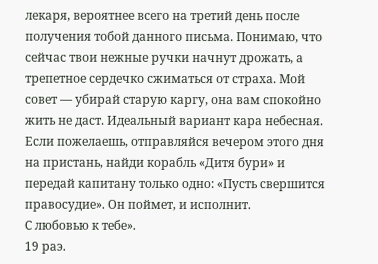лекаря, вероятнее всего на третий день после получения тобой данного письма. Понимаю, что сейчас твои нежные ручки начнут дрожать, а трепетное сердечко сжиматься от страха. Мой совет — убирай старую каргу, она вам спокойно жить не даст. Идеальный вариант кара небесная. Если пожелаешь, отправляйся вечером этого дня на пристань, найди корабль «Дитя бури» и передай капитану только одно: «Пусть свершится правосудие». Он поймет, и исполнит.
С любовью к тебе».
19 раэ.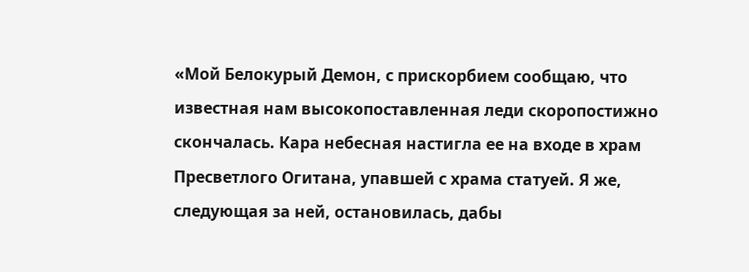«Мой Белокурый Демон, с прискорбием сообщаю, что известная нам высокопоставленная леди скоропостижно скончалась. Кара небесная настигла ее на входе в храм Пресветлого Огитана, упавшей с храма статуей. Я же, следующая за ней, остановилась, дабы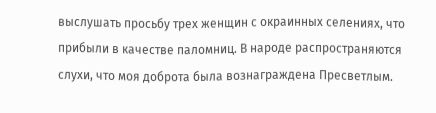выслушать просьбу трех женщин с окраинных селениях, что прибыли в качестве паломниц. В народе распространяются слухи, что моя доброта была вознаграждена Пресветлым.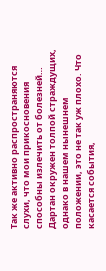Так же активно распространяются слухи, что мои прикосновения способны излечить от болезней… Дартан окружен толпой страждущих, однако в нашем нынешнем положении, это не так уж плохо. Что касается события,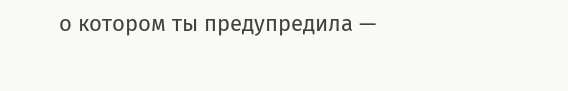о котором ты предупредила —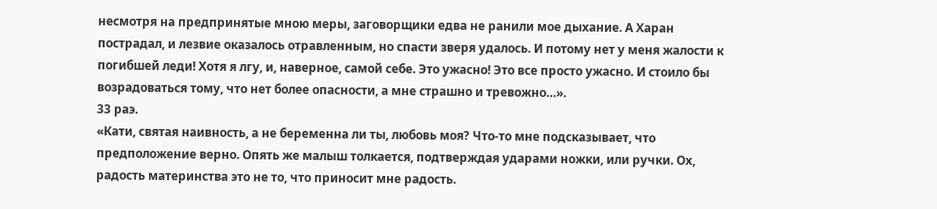несмотря на предпринятые мною меры, заговорщики едва не ранили мое дыхание. А Харан пострадал, и лезвие оказалось отравленным, но спасти зверя удалось. И потому нет у меня жалости к погибшей леди! Хотя я лгу, и, наверное, самой себе. Это ужасно! Это все просто ужасно. И стоило бы возрадоваться тому, что нет более опасности, а мне страшно и тревожно…».
33 раэ.
«Кати, святая наивность, а не беременна ли ты, любовь моя? Что-то мне подсказывает, что предположение верно. Опять же малыш толкается, подтверждая ударами ножки, или ручки. Ох, радость материнства это не то, что приносит мне радость.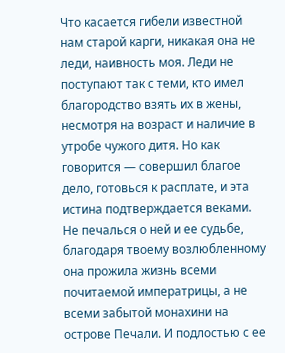Что касается гибели известной нам старой карги, никакая она не леди, наивность моя. Леди не поступают так с теми, кто имел благородство взять их в жены, несмотря на возраст и наличие в утробе чужого дитя. Но как говорится — совершил благое дело, готовься к расплате, и эта истина подтверждается веками. Не печалься о ней и ее судьбе, благодаря твоему возлюбленному она прожила жизнь всеми почитаемой императрицы, а не всеми забытой монахини на острове Печали. И подлостью с ее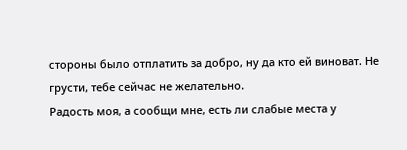стороны было отплатить за добро, ну да кто ей виноват. Не грусти, тебе сейчас не желательно.
Радость моя, а сообщи мне, есть ли слабые места у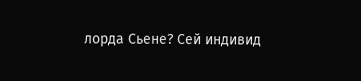лорда Сьене? Сей индивид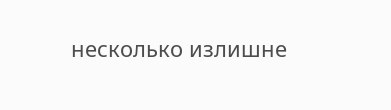несколько излишне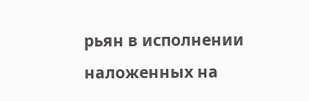рьян в исполнении наложенных на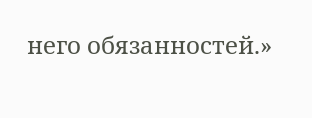него обязанностей.»